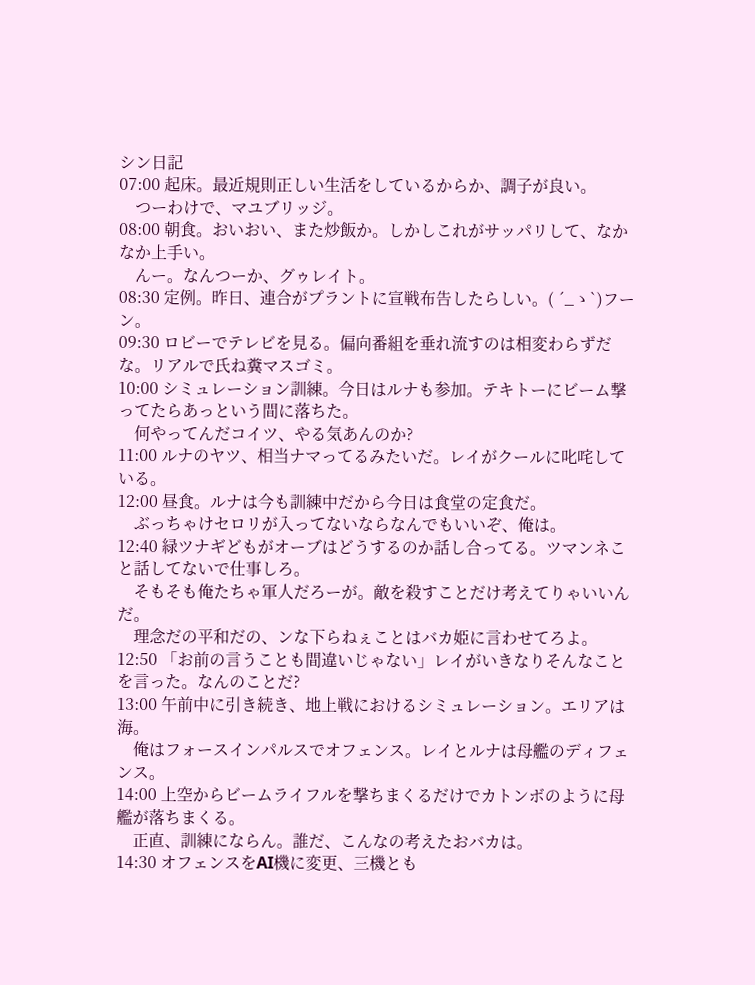シン日記
07:00 起床。最近規則正しい生活をしているからか、調子が良い。
    つーわけで、マユブリッジ。
08:00 朝食。おいおい、また炒飯か。しかしこれがサッパリして、なかなか上手い。
    んー。なんつーか、グゥレイト。
08:30 定例。昨日、連合がプラントに宣戦布告したらしい。( ´_ゝ`)フーン。
09:30 ロビーでテレビを見る。偏向番組を垂れ流すのは相変わらずだな。リアルで氏ね糞マスゴミ。
10:00 シミュレーション訓練。今日はルナも参加。テキトーにビーム撃ってたらあっという間に落ちた。
    何やってんだコイツ、やる気あんのか?
11:00 ルナのヤツ、相当ナマってるみたいだ。レイがクールに叱咤している。
12:00 昼食。ルナは今も訓練中だから今日は食堂の定食だ。
    ぶっちゃけセロリが入ってないならなんでもいいぞ、俺は。
12:40 緑ツナギどもがオーブはどうするのか話し合ってる。ツマンネこと話してないで仕事しろ。
    そもそも俺たちゃ軍人だろーが。敵を殺すことだけ考えてりゃいいんだ。
    理念だの平和だの、ンな下らねぇことはバカ姫に言わせてろよ。
12:50 「お前の言うことも間違いじゃない」レイがいきなりそんなことを言った。なんのことだ?
13:00 午前中に引き続き、地上戦におけるシミュレーション。エリアは海。
    俺はフォースインパルスでオフェンス。レイとルナは母艦のディフェンス。
14:00 上空からビームライフルを撃ちまくるだけでカトンボのように母艦が落ちまくる。
    正直、訓練にならん。誰だ、こんなの考えたおバカは。
14:30 オフェンスをAI機に変更、三機とも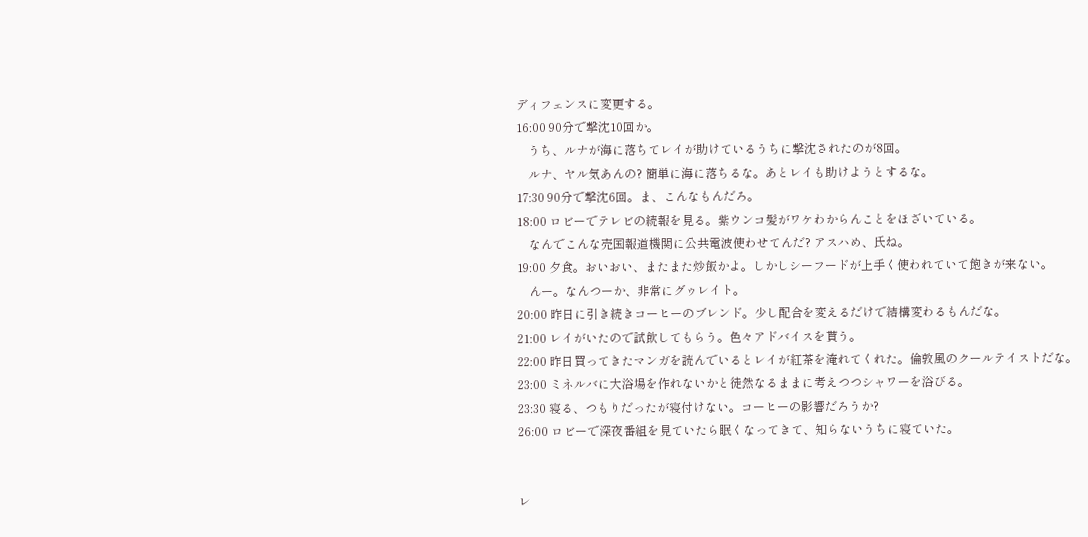ディフェンスに変更する。
16:00 90分で撃沈10回か。
    うち、ルナが海に落ちてレイが助けているうちに撃沈されたのが8回。
    ルナ、ヤル気あんの? 簡単に海に落ちるな。あとレイも助けようとするな。
17:30 90分で撃沈6回。ま、こんなもんだろ。
18:00 ロビーでテレビの続報を見る。紫ウンコ髪がワケわからんことをほざいている。
    なんでこんな売国報道機関に公共電波使わせてんだ? アスハめ、氏ね。
19:00 夕食。おいおい、またまた炒飯かよ。しかしシーフードが上手く使われていて飽きが来ない。
    んー。なんつーか、非常にグゥレイト。
20:00 昨日に引き続きコーヒーのブレンド。少し配合を変えるだけで結構変わるもんだな。
21:00 レイがいたので試飲してもらう。色々アドバイスを貰う。
22:00 昨日買ってきたマンガを読んでいるとレイが紅茶を淹れてくれた。倫敦風のクールテイストだな。
23:00 ミネルバに大浴場を作れないかと徒然なるままに考えつつシャワーを浴びる。
23:30 寝る、つもりだったが寝付けない。コーヒーの影響だろうか?
26:00 ロビーで深夜番組を見ていたら眠くなってきて、知らないうちに寝ていた。


レ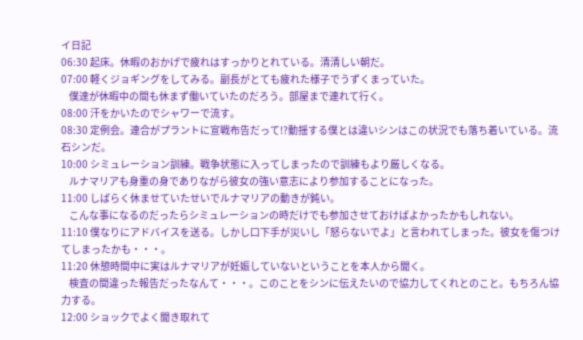イ日記
06:30 起床。休暇のおかげで疲れはすっかりとれている。清清しい朝だ。
07:00 軽くジョギングをしてみる。副長がとても疲れた様子でうずくまっていた。
    僕達が休暇中の間も休まず働いていたのだろう。部屋まで連れて行く。
08:00 汗をかいたのでシャワーで流す。
08:30 定例会。連合がプラントに宣戦布告だって!?動揺する僕とは違いシンはこの状況でも落ち着いている。流石シンだ。
10:00 シミュレーション訓練。戦争状態に入ってしまったので訓練もより厳しくなる。
    ルナマリアも身重の身でありながら彼女の強い意志により参加することになった。
11:00 しばらく休ませていたせいでルナマリアの動きが鈍い。
    こんな事になるのだったらシミュレーションの時だけでも参加させておけばよかったかもしれない。
11:10 僕なりにアドバイスを送る。しかし口下手が災いし「怒らないでよ」と言われてしまった。彼女を傷つけてしまったかも・・・。
11:20 休憩時間中に実はルナマリアが妊娠していないということを本人から聞く。
    検査の間違った報告だったなんて・・・。このことをシンに伝えたいので協力してくれとのこと。もちろん協力する。
12:00 ショックでよく聞き取れて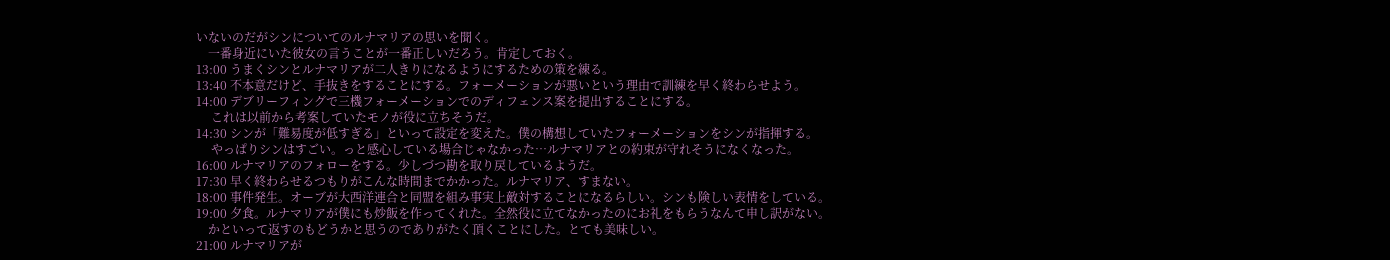いないのだがシンについてのルナマリアの思いを聞く。
    一番身近にいた彼女の言うことが一番正しいだろう。肯定しておく。
13:00 うまくシンとルナマリアが二人きりになるようにするための策を練る。
13:40 不本意だけど、手抜きをすることにする。フォーメーションが悪いという理由で訓練を早く終わらせよう。
14:00 デブリーフィングで三機フォーメーションでのディフェンス案を提出することにする。
     これは以前から考案していたモノが役に立ちそうだ。
14:30 シンが「難易度が低すぎる」といって設定を変えた。僕の構想していたフォーメーションをシンが指揮する。
     やっぱりシンはすごい。っと感心している場合じゃなかった…ルナマリアとの約束が守れそうになくなった。
16:00 ルナマリアのフォローをする。少しづつ勘を取り戻しているようだ。
17:30 早く終わらせるつもりがこんな時間までかかった。ルナマリア、すまない。
18:00 事件発生。オーブが大西洋連合と同盟を組み事実上敵対することになるらしい。シンも険しい表情をしている。
19:00 夕食。ルナマリアが僕にも炒飯を作ってくれた。全然役に立てなかったのにお礼をもらうなんて申し訳がない。
    かといって返すのもどうかと思うのでありがたく頂くことにした。とても美味しい。
21:00 ルナマリアが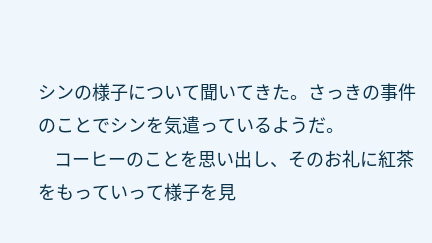シンの様子について聞いてきた。さっきの事件のことでシンを気遣っているようだ。
    コーヒーのことを思い出し、そのお礼に紅茶をもっていって様子を見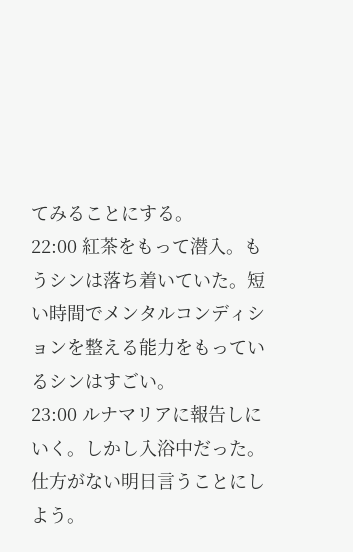てみることにする。
22:00 紅茶をもって潜入。もうシンは落ち着いていた。短い時間でメンタルコンディションを整える能力をもっているシンはすごい。
23:00 ルナマリアに報告しにいく。しかし入浴中だった。仕方がない明日言うことにしよう。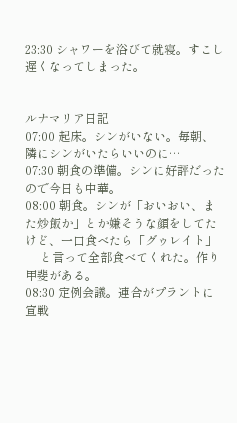23:30 シャワーを浴びて就寝。すこし遅くなってしまった。


ルナマリア日記
07:00 起床。シンがいない。毎朝、隣にシンがいたらいいのに…
07:30 朝食の準備。シンに好評だったので今日も中華。
08:00 朝食。シンが「おいおい、また炒飯か」とか嫌そうな顔をしてたけど、一口食べたら「グゥレイト」
     と言って全部食べてくれた。作り甲斐がある。
08:30 定例会議。連合がプラントに宣戦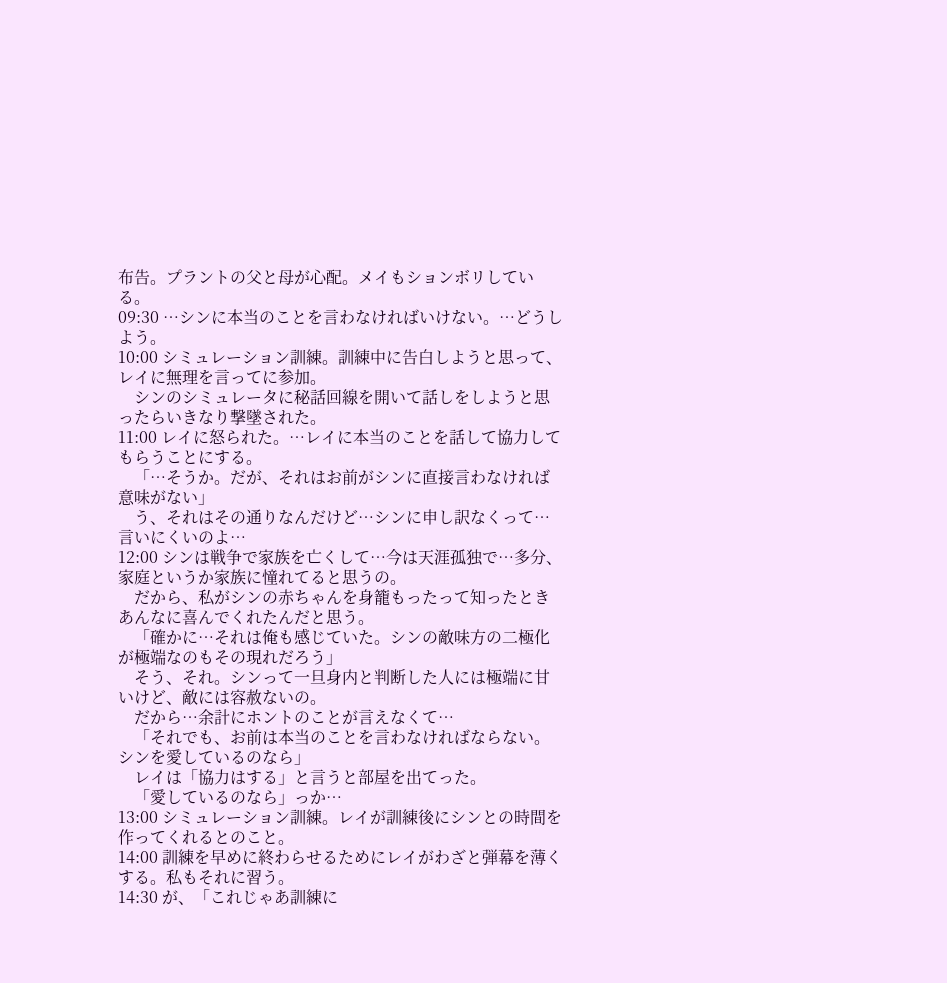布告。プラントの父と母が心配。メイもションボリしている。
09:30 …シンに本当のことを言わなければいけない。…どうしよう。
10:00 シミュレーション訓練。訓練中に告白しようと思って、レイに無理を言ってに参加。
    シンのシミュレータに秘話回線を開いて話しをしようと思ったらいきなり撃墜された。
11:00 レイに怒られた。…レイに本当のことを話して協力してもらうことにする。
    「…そうか。だが、それはお前がシンに直接言わなければ意味がない」
    う、それはその通りなんだけど…シンに申し訳なくって…言いにくいのよ…
12:00 シンは戦争で家族を亡くして…今は天涯孤独で…多分、家庭というか家族に憧れてると思うの。
    だから、私がシンの赤ちゃんを身籠もったって知ったときあんなに喜んでくれたんだと思う。
    「確かに…それは俺も感じていた。シンの敵味方の二極化が極端なのもその現れだろう」
    そう、それ。シンって一旦身内と判断した人には極端に甘いけど、敵には容赦ないの。
    だから…余計にホントのことが言えなくて…
    「それでも、お前は本当のことを言わなければならない。シンを愛しているのなら」
    レイは「協力はする」と言うと部屋を出てった。
    「愛しているのなら」っか…
13:00 シミュレーション訓練。レイが訓練後にシンとの時間を作ってくれるとのこと。
14:00 訓練を早めに終わらせるためにレイがわざと弾幕を薄くする。私もそれに習う。
14:30 が、「これじゃあ訓練に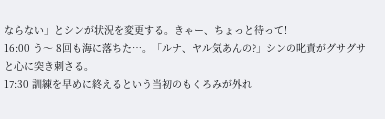ならない」とシンが状況を変更する。きゃー、ちょっと待って!
16:00 う〜 8回も海に落ちた…。「ルナ、ヤル気あんの?」シンの叱責がグサグサと心に突き刺さる。
17:30 訓練を早めに終えるという当初のもくろみが外れ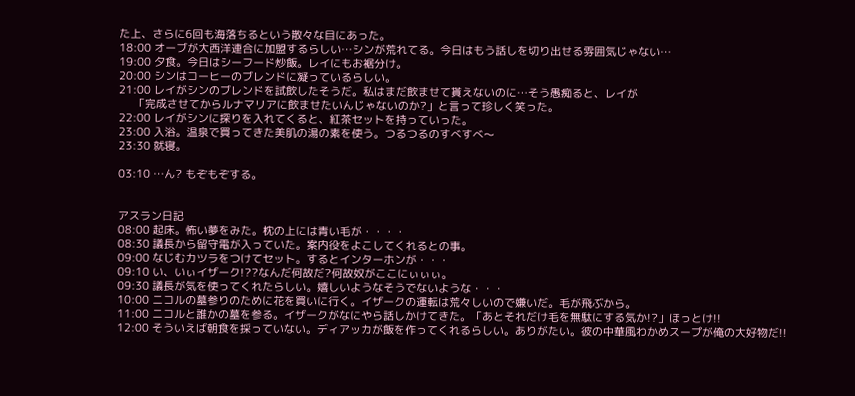た上、さらに6回も海落ちるという散々な目にあった。
18:00 オーブが大西洋連合に加盟するらしい…シンが荒れてる。今日はもう話しを切り出せる雰囲気じゃない…
19:00 夕食。今日はシーフード炒飯。レイにもお裾分け。
20:00 シンはコーヒーのブレンドに凝っているらしい。
21:00 レイがシンのブレンドを試飲したそうだ。私はまだ飲ませて貰えないのに…そう愚痴ると、レイが
     「完成させてからルナマリアに飲ませたいんじゃないのか?」と言って珍しく笑った。
22:00 レイがシンに探りを入れてくると、紅茶セットを持っていった。
23:00 入浴。温泉で買ってきた美肌の湯の素を使う。つるつるのすべすべ〜
23:30 就寝。

03:10 …ん? もぞもぞする。


アスラン日記
08:00 起床。怖い夢をみた。枕の上には青い毛が・・・・
08:30 議長から留守電が入っていた。案内役をよこしてくれるとの事。
09:00 なじむカツラをつけてセット。するとインターホンが・・・
09:10 い、いぃイザーク!??なんだ何故だ?何故奴がここにぃぃぃ。
09:30 議長が気を使ってくれたらしい。嬉しいようなそうでないような・・・
10:00 ニコルの墓参りのために花を買いに行く。イザークの運転は荒々しいので嫌いだ。毛が飛ぶから。
11:00 ニコルと誰かの墓を参る。イザークがなにやら話しかけてきた。「あとそれだけ毛を無駄にする気か!?」ほっとけ!!
12:00 そういえば朝食を採っていない。ディアッカが飯を作ってくれるらしい。ありがたい。彼の中華風わかめスープが俺の大好物だ!!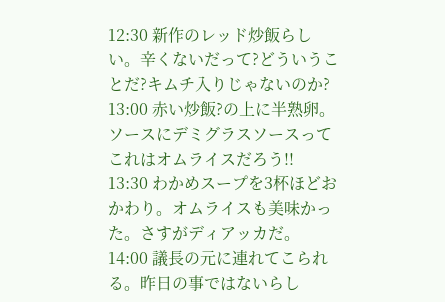12:30 新作のレッド炒飯らしい。辛くないだって?どういうことだ?キムチ入りじゃないのか?
13:00 赤い炒飯?の上に半熟卵。ソースにデミグラスソースってこれはオムライスだろう!!
13:30 わかめスープを3杯ほどおかわり。オムライスも美味かった。さすがディアッカだ。
14:00 議長の元に連れてこられる。昨日の事ではないらし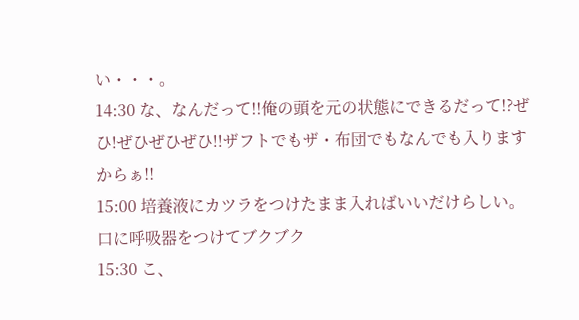い・・・。
14:30 な、なんだって!!俺の頭を元の状態にできるだって!?ぜひ!ぜひぜひぜひ!!ザフトでもザ・布団でもなんでも入りますからぁ!!
15:00 培養液にカツラをつけたまま入ればいいだけらしい。口に呼吸器をつけてブクブク
15:30 こ、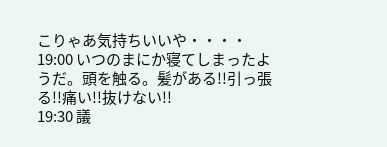こりゃあ気持ちいいや・・・・
19:00 いつのまにか寝てしまったようだ。頭を触る。髪がある!!引っ張る!!痛い!!抜けない!!
19:30 議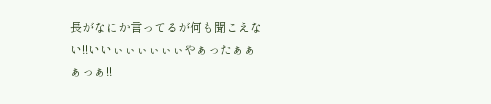長がなにか言ってるが何も聞こえない!!いいぃぃぃぃぃぃやぁったぁぁぁっぁ!!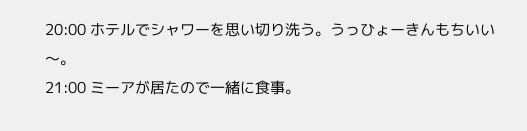20:00 ホテルでシャワーを思い切り洗う。うっひょーきんもちいい〜。
21:00 ミーアが居たので一緒に食事。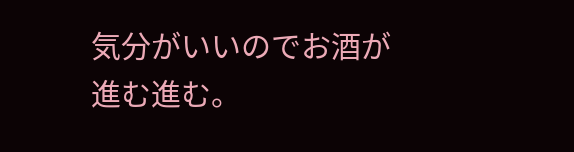気分がいいのでお酒が進む進む。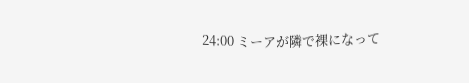24:00 ミーアが隣で裸になって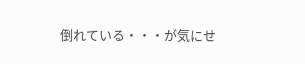倒れている・・・が気にせ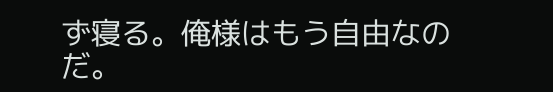ず寝る。俺様はもう自由なのだ。